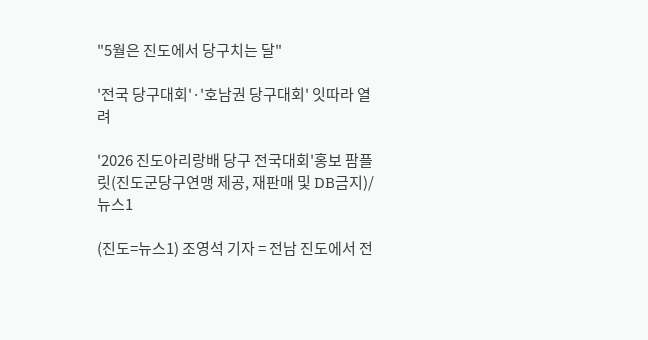"5월은 진도에서 당구치는 달"

'전국 당구대회'·'호남권 당구대회' 잇따라 열려

'2026 진도아리랑배 당구 전국대회'홍보 팜플릿(진도군당구연맹 제공, 재판매 및 DB금지)/뉴스1

(진도=뉴스1) 조영석 기자 = 전남 진도에서 전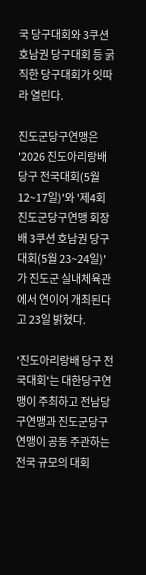국 당구대회와 3쿠션 호남권 당구대회 등 굵직한 당구대회가 잇따라 열린다.

진도군당구연맹은 '2026 진도아리랑배 당구 전국대회(5월 12~17일)'와 '제4회 진도군당구연맹 회장배 3쿠션 호남권 당구대회(5월 23~24일)'가 진도군 실내체육관에서 연이어 개최된다고 23일 밝혔다.

'진도아리랑배 당구 전국대회'는 대한당구연맹이 주최하고 전남당구연맹과 진도군당구연맹이 공동 주관하는 전국 규모의 대회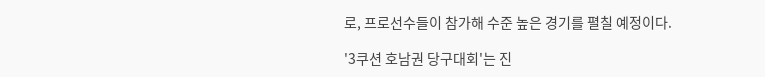로, 프로선수들이 참가해 수준 높은 경기를 펼칠 예정이다.

'3쿠션 호남권 당구대회'는 진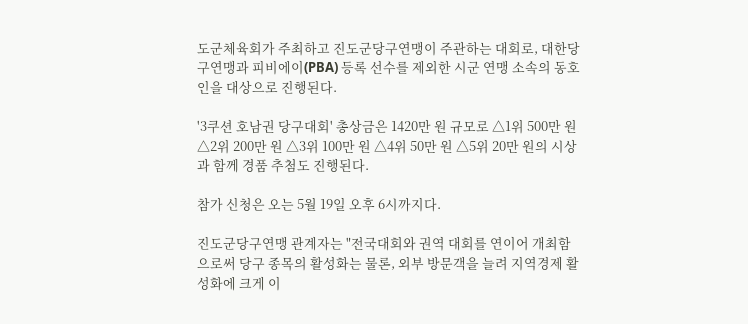도군체육회가 주최하고 진도군당구연맹이 주관하는 대회로, 대한당구연맹과 피비에이(PBA) 등록 선수를 제외한 시군 연맹 소속의 동호인을 대상으로 진행된다.

'3쿠션 호남권 당구대회' 총상금은 1420만 원 규모로 △1위 500만 원 △2위 200만 원 △3위 100만 원 △4위 50만 원 △5위 20만 원의 시상과 함께 경품 추첨도 진행된다.

참가 신청은 오는 5월 19일 오후 6시까지다.

진도군당구연맹 관계자는 "전국대회와 권역 대회를 연이어 개최함으로써 당구 종목의 활성화는 물론, 외부 방문객을 늘려 지역경제 활성화에 크게 이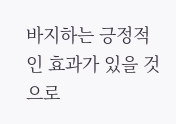바지하는 긍정적인 효과가 있을 것으로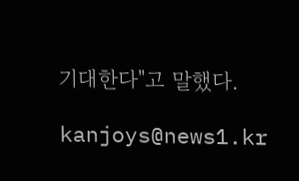기대한다"고 말했다.

kanjoys@news1.kr